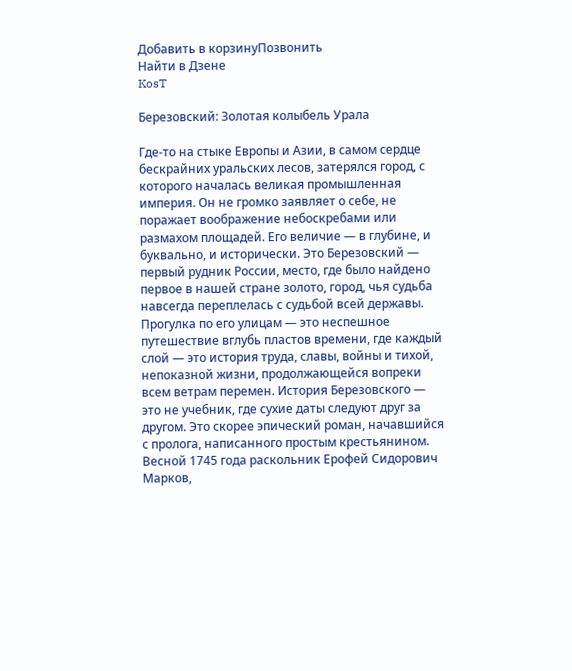Добавить в корзинуПозвонить
Найти в Дзене
KosT

Березовский: Золотая колыбель Урала

Где-то на стыке Европы и Азии, в самом сердце бескрайних уральских лесов, затерялся город, с которого началась великая промышленная империя. Он не громко заявляет о себе, не поражает воображение небоскребами или размахом площадей. Его величие — в глубине, и буквально, и исторически. Это Березовский — первый рудник России, место, где было найдено первое в нашей стране золото, город, чья судьба навсегда переплелась с судьбой всей державы. Прогулка по его улицам — это неспешное путешествие вглубь пластов времени, где каждый слой — это история труда, славы, войны и тихой, непоказной жизни, продолжающейся вопреки всем ветрам перемен. История Березовского — это не учебник, где сухие даты следуют друг за другом. Это скорее эпический роман, начавшийся с пролога, написанного простым крестьянином. Весной 1745 года раскольник Ерофей Сидорович Марков,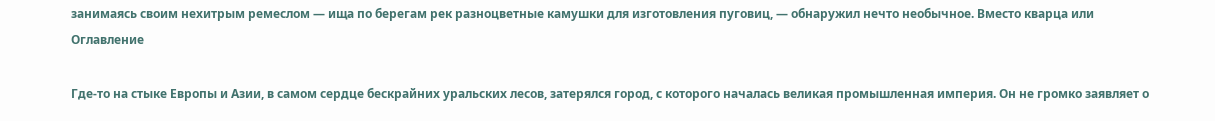занимаясь своим нехитрым ремеслом — ища по берегам рек разноцветные камушки для изготовления пуговиц, — обнаружил нечто необычное. Вместо кварца или
Оглавление

Где-то на стыке Европы и Азии, в самом сердце бескрайних уральских лесов, затерялся город, с которого началась великая промышленная империя. Он не громко заявляет о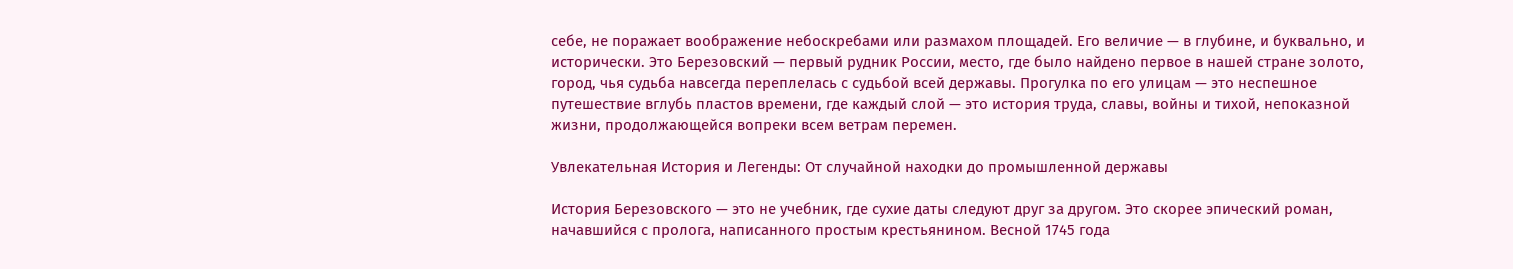себе, не поражает воображение небоскребами или размахом площадей. Его величие — в глубине, и буквально, и исторически. Это Березовский — первый рудник России, место, где было найдено первое в нашей стране золото, город, чья судьба навсегда переплелась с судьбой всей державы. Прогулка по его улицам — это неспешное путешествие вглубь пластов времени, где каждый слой — это история труда, славы, войны и тихой, непоказной жизни, продолжающейся вопреки всем ветрам перемен.

Увлекательная История и Легенды: От случайной находки до промышленной державы

История Березовского — это не учебник, где сухие даты следуют друг за другом. Это скорее эпический роман, начавшийся с пролога, написанного простым крестьянином. Весной 1745 года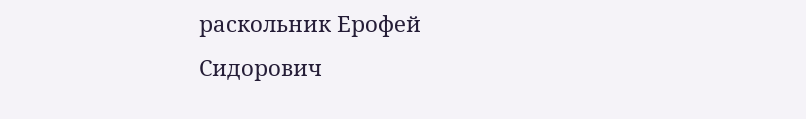раскольник Ерофей Сидорович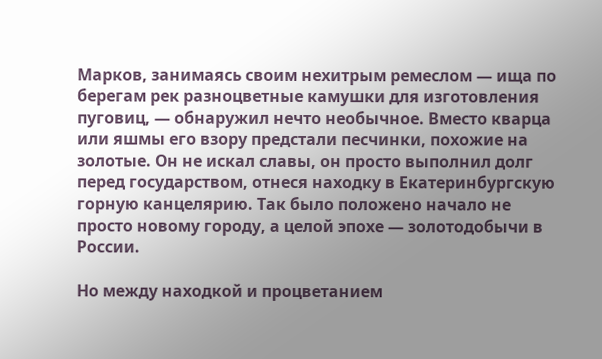Марков, занимаясь своим нехитрым ремеслом — ища по берегам рек разноцветные камушки для изготовления пуговиц, — обнаружил нечто необычное. Вместо кварца или яшмы его взору предстали песчинки, похожие на золотые. Он не искал славы, он просто выполнил долг перед государством, отнеся находку в Екатеринбургскую горную канцелярию. Так было положено начало не просто новому городу, а целой эпохе — золотодобычи в России.

Но между находкой и процветанием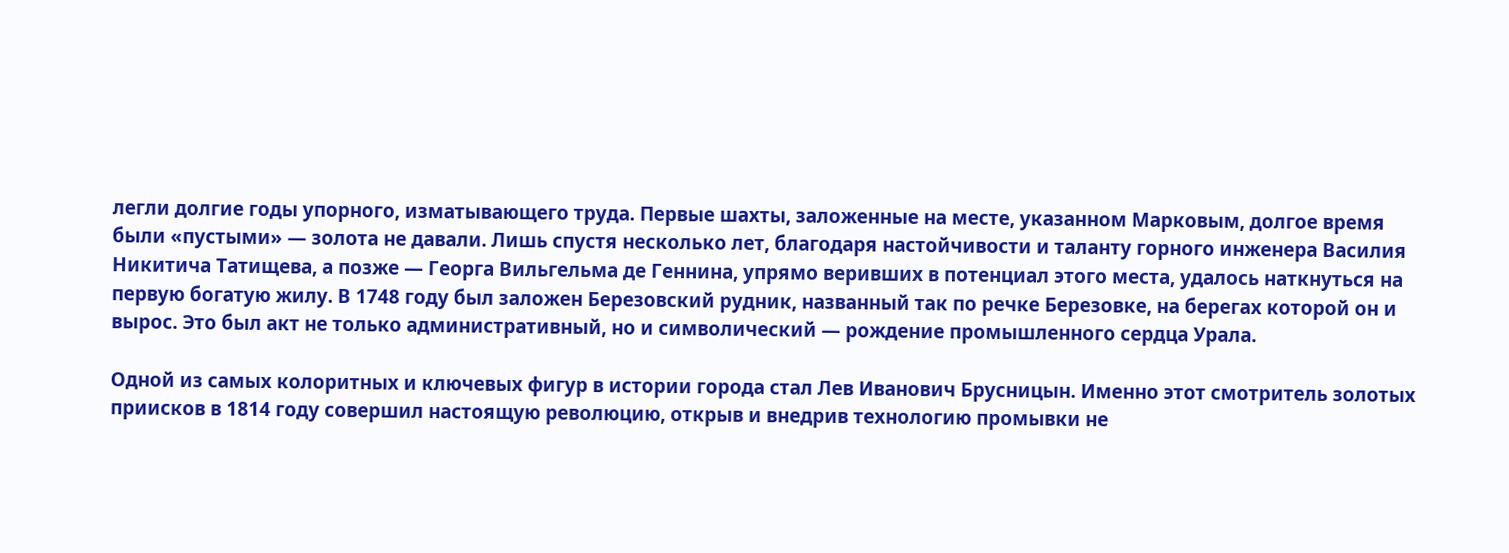легли долгие годы упорного, изматывающего труда. Первые шахты, заложенные на месте, указанном Марковым, долгое время были «пустыми» — золота не давали. Лишь спустя несколько лет, благодаря настойчивости и таланту горного инженера Василия Никитича Татищева, а позже — Георга Вильгельма де Геннина, упрямо веривших в потенциал этого места, удалось наткнуться на первую богатую жилу. В 1748 году был заложен Березовский рудник, названный так по речке Березовке, на берегах которой он и вырос. Это был акт не только административный, но и символический — рождение промышленного сердца Урала.

Одной из самых колоритных и ключевых фигур в истории города стал Лев Иванович Брусницын. Именно этот смотритель золотых приисков в 1814 году совершил настоящую революцию, открыв и внедрив технологию промывки не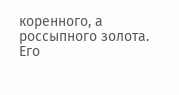коренного, а россыпного золота. Его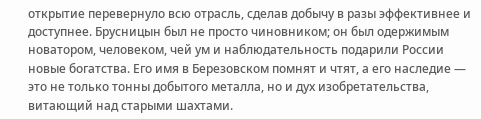открытие перевернуло всю отрасль, сделав добычу в разы эффективнее и доступнее. Брусницын был не просто чиновником; он был одержимым новатором, человеком, чей ум и наблюдательность подарили России новые богатства. Его имя в Березовском помнят и чтят, а его наследие — это не только тонны добытого металла, но и дух изобретательства, витающий над старыми шахтами.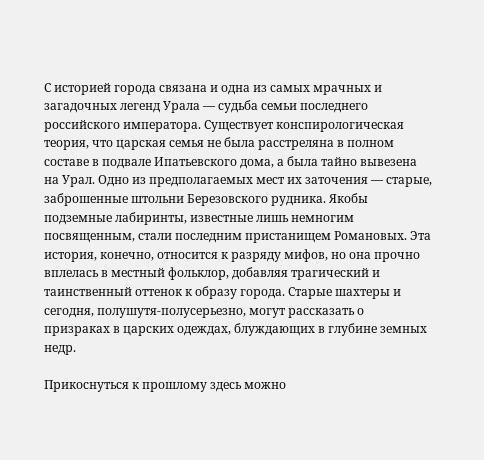С историей города связана и одна из самых мрачных и загадочных легенд Урала — судьба семьи последнего российского императора. Существует конспирологическая теория, что царская семья не была расстреляна в полном составе в подвале Ипатьевского дома, а была тайно вывезена на Урал. Одно из предполагаемых мест их заточения — старые, заброшенные штольни Березовского рудника. Якобы подземные лабиринты, известные лишь немногим посвященным, стали последним пристанищем Романовых. Эта история, конечно, относится к разряду мифов, но она прочно вплелась в местный фольклор, добавляя трагический и таинственный оттенок к образу города. Старые шахтеры и сегодня, полушутя-полусерьезно, могут рассказать о призраках в царских одеждах, блуждающих в глубине земных недр.

Прикоснуться к прошлому здесь можно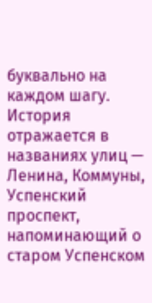буквально на каждом шагу. История отражается в названиях улиц — Ленина, Коммуны, Успенский проспект, напоминающий о старом Успенском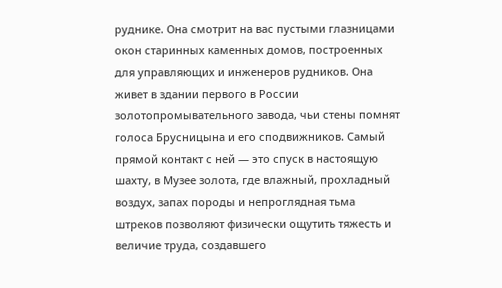руднике. Она смотрит на вас пустыми глазницами окон старинных каменных домов, построенных для управляющих и инженеров рудников. Она живет в здании первого в России золотопромывательного завода, чьи стены помнят голоса Брусницына и его сподвижников. Самый прямой контакт с ней — это спуск в настоящую шахту, в Музее золота, где влажный, прохладный воздух, запах породы и непроглядная тьма штреков позволяют физически ощутить тяжесть и величие труда, создавшего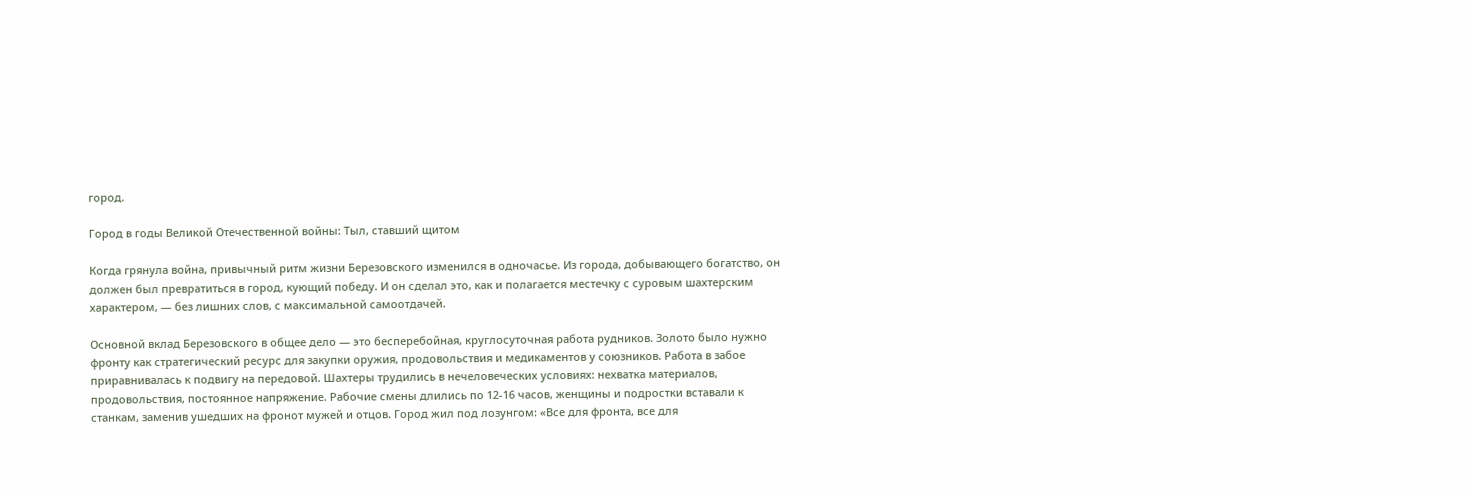город.

Город в годы Великой Отечественной войны: Тыл, ставший щитом

Когда грянула война, привычный ритм жизни Березовского изменился в одночасье. Из города, добывающего богатство, он должен был превратиться в город, кующий победу. И он сделал это, как и полагается местечку с суровым шахтерским характером, — без лишних слов, с максимальной самоотдачей.

Основной вклад Березовского в общее дело — это бесперебойная, круглосуточная работа рудников. Золото было нужно фронту как стратегический ресурс для закупки оружия, продовольствия и медикаментов у союзников. Работа в забое приравнивалась к подвигу на передовой. Шахтеры трудились в нечеловеческих условиях: нехватка материалов, продовольствия, постоянное напряжение. Рабочие смены длились по 12-16 часов, женщины и подростки вставали к станкам, заменив ушедших на фронот мужей и отцов. Город жил под лозунгом: «Все для фронта, все для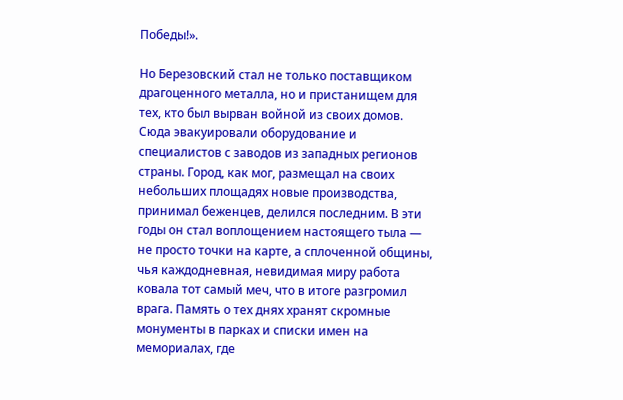Победы!».

Но Березовский стал не только поставщиком драгоценного металла, но и пристанищем для тех, кто был вырван войной из своих домов. Сюда эвакуировали оборудование и специалистов с заводов из западных регионов страны. Город, как мог, размещал на своих небольших площадях новые производства, принимал беженцев, делился последним. В эти годы он стал воплощением настоящего тыла — не просто точки на карте, а сплоченной общины, чья каждодневная, невидимая миру работа ковала тот самый меч, что в итоге разгромил врага. Память о тех днях хранят скромные монументы в парках и списки имен на мемориалах, где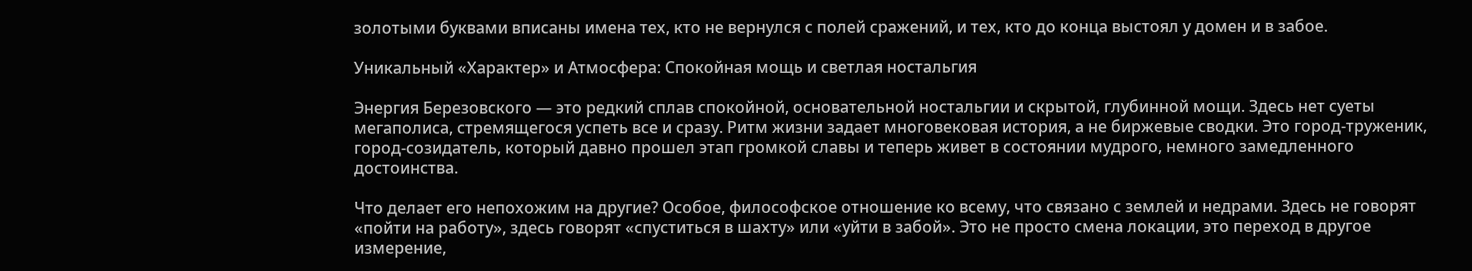золотыми буквами вписаны имена тех, кто не вернулся с полей сражений, и тех, кто до конца выстоял у домен и в забое.

Уникальный «Характер» и Атмосфера: Спокойная мощь и светлая ностальгия

Энергия Березовского — это редкий сплав спокойной, основательной ностальгии и скрытой, глубинной мощи. Здесь нет суеты мегаполиса, стремящегося успеть все и сразу. Ритм жизни задает многовековая история, а не биржевые сводки. Это город-труженик, город-созидатель, который давно прошел этап громкой славы и теперь живет в состоянии мудрого, немного замедленного достоинства.

Что делает его непохожим на другие? Особое, философское отношение ко всему, что связано с землей и недрами. Здесь не говорят «пойти на работу», здесь говорят «спуститься в шахту» или «уйти в забой». Это не просто смена локации, это переход в другое измерение,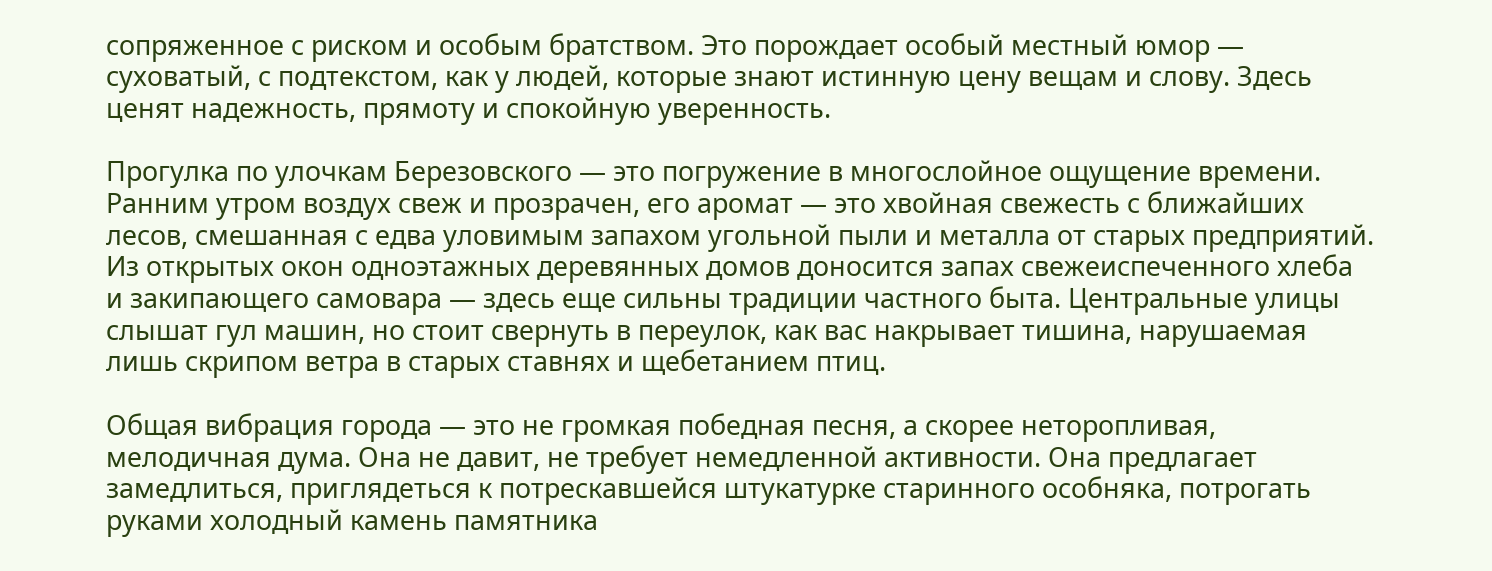сопряженное с риском и особым братством. Это порождает особый местный юмор — суховатый, с подтекстом, как у людей, которые знают истинную цену вещам и слову. Здесь ценят надежность, прямоту и спокойную уверенность.

Прогулка по улочкам Березовского — это погружение в многослойное ощущение времени. Ранним утром воздух свеж и прозрачен, его аромат — это хвойная свежесть с ближайших лесов, смешанная с едва уловимым запахом угольной пыли и металла от старых предприятий. Из открытых окон одноэтажных деревянных домов доносится запах свежеиспеченного хлеба и закипающего самовара — здесь еще сильны традиции частного быта. Центральные улицы слышат гул машин, но стоит свернуть в переулок, как вас накрывает тишина, нарушаемая лишь скрипом ветра в старых ставнях и щебетанием птиц.

Общая вибрация города — это не громкая победная песня, а скорее неторопливая, мелодичная дума. Она не давит, не требует немедленной активности. Она предлагает замедлиться, приглядеться к потрескавшейся штукатурке старинного особняка, потрогать руками холодный камень памятника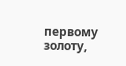первому золоту,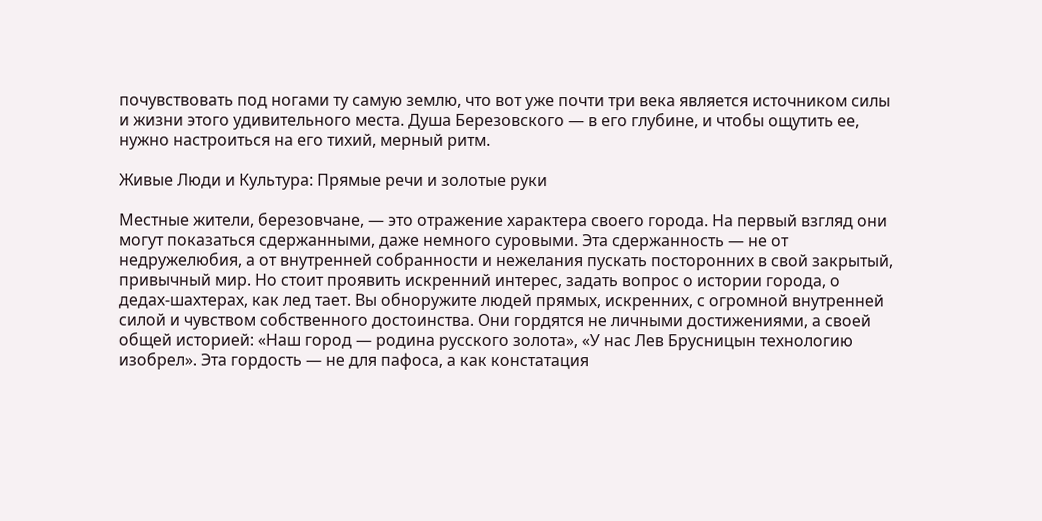почувствовать под ногами ту самую землю, что вот уже почти три века является источником силы и жизни этого удивительного места. Душа Березовского — в его глубине, и чтобы ощутить ее, нужно настроиться на его тихий, мерный ритм.

Живые Люди и Культура: Прямые речи и золотые руки

Местные жители, березовчане, — это отражение характера своего города. На первый взгляд они могут показаться сдержанными, даже немного суровыми. Эта сдержанность — не от недружелюбия, а от внутренней собранности и нежелания пускать посторонних в свой закрытый, привычный мир. Но стоит проявить искренний интерес, задать вопрос о истории города, о дедах-шахтерах, как лед тает. Вы обноружите людей прямых, искренних, с огромной внутренней силой и чувством собственного достоинства. Они гордятся не личными достижениями, а своей общей историей: «Наш город — родина русского золота», «У нас Лев Брусницын технологию изобрел». Эта гордость — не для пафоса, а как констатация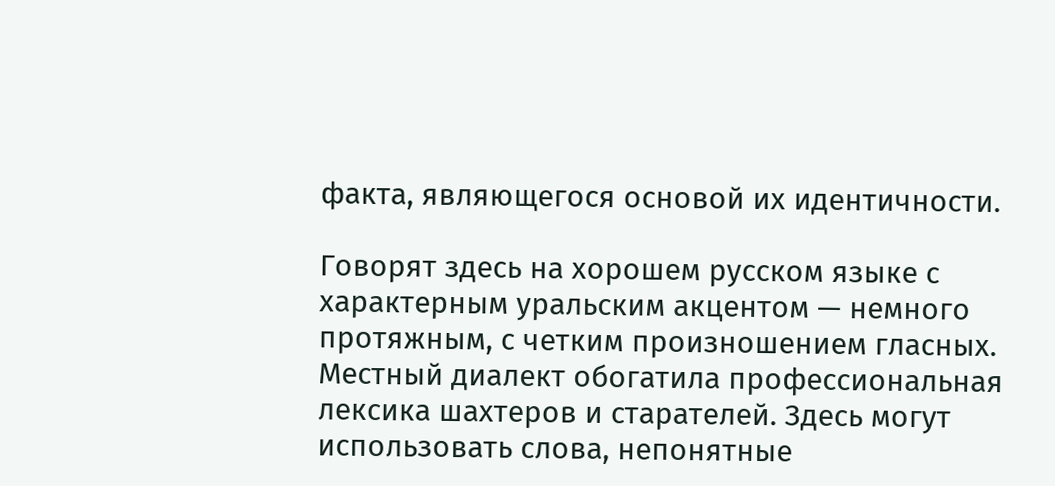факта, являющегося основой их идентичности.

Говорят здесь на хорошем русском языке с характерным уральским акцентом — немного протяжным, с четким произношением гласных. Местный диалект обогатила профессиональная лексика шахтеров и старателей. Здесь могут использовать слова, непонятные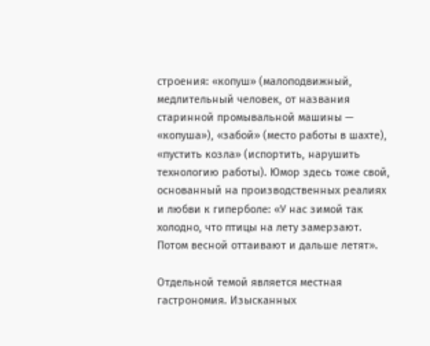строения: «копуш» (малоподвижный, медлительный человек, от названия старинной промывальной машины — «копуша»), «забой» (место работы в шахте), «пустить козла» (испортить, нарушить технологию работы). Юмор здесь тоже свой, основанный на производственных реалиях и любви к гиперболе: «У нас зимой так холодно, что птицы на лету замерзают. Потом весной оттаивают и дальше летят».

Отдельной темой является местная гастрономия. Изысканных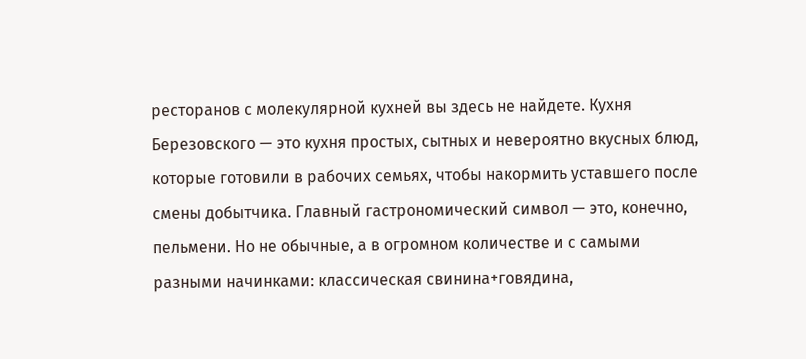ресторанов с молекулярной кухней вы здесь не найдете. Кухня Березовского — это кухня простых, сытных и невероятно вкусных блюд, которые готовили в рабочих семьях, чтобы накормить уставшего после смены добытчика. Главный гастрономический символ — это, конечно, пельмени. Но не обычные, а в огромном количестве и с самыми разными начинками: классическая свинина+говядина,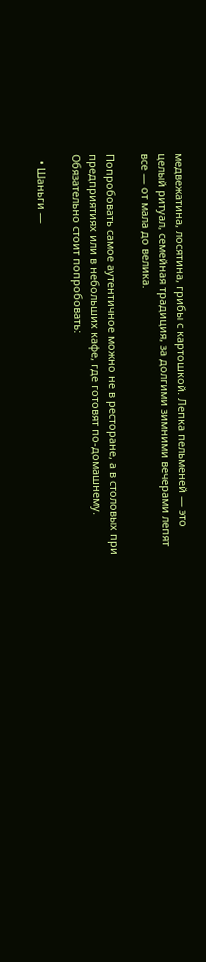медвежатина, лосятина, грибы с картошкой. Лепка пельменей — это целый ритуал, семейная традиция, за долгими зимними вечерами лепят все — от мала до велика.

Попробовать самое аутентичное можно не в ресторане, а в столовых при предприятиях или в небольших кафе, где готовят по-домашнему. Обязательно стоит попробовать:

  • Шаньги —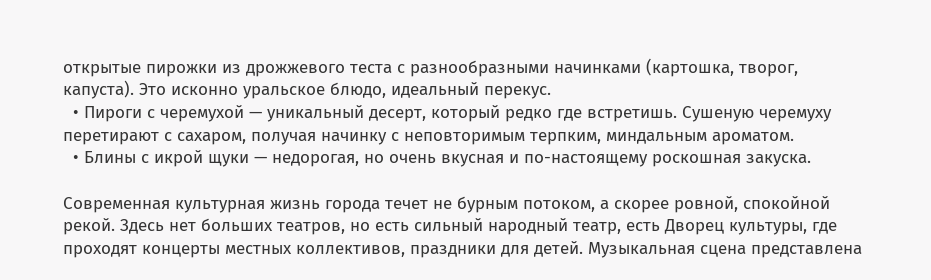открытые пирожки из дрожжевого теста с разнообразными начинками (картошка, творог, капуста). Это исконно уральское блюдо, идеальный перекус.
  • Пироги с черемухой — уникальный десерт, который редко где встретишь. Сушеную черемуху перетирают с сахаром, получая начинку с неповторимым терпким, миндальным ароматом.
  • Блины с икрой щуки — недорогая, но очень вкусная и по-настоящему роскошная закуска.

Современная культурная жизнь города течет не бурным потоком, а скорее ровной, спокойной рекой. Здесь нет больших театров, но есть сильный народный театр, есть Дворец культуры, где проходят концерты местных коллективов, праздники для детей. Музыкальная сцена представлена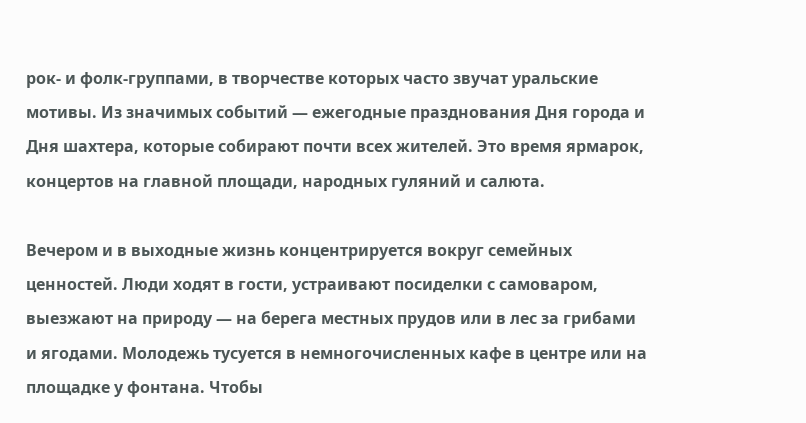рок- и фолк-группами, в творчестве которых часто звучат уральские мотивы. Из значимых событий — ежегодные празднования Дня города и Дня шахтера, которые собирают почти всех жителей. Это время ярмарок, концертов на главной площади, народных гуляний и салюта.

Вечером и в выходные жизнь концентрируется вокруг семейных ценностей. Люди ходят в гости, устраивают посиделки с самоваром, выезжают на природу — на берега местных прудов или в лес за грибами и ягодами. Молодежь тусуется в немногочисленных кафе в центре или на площадке у фонтана. Чтобы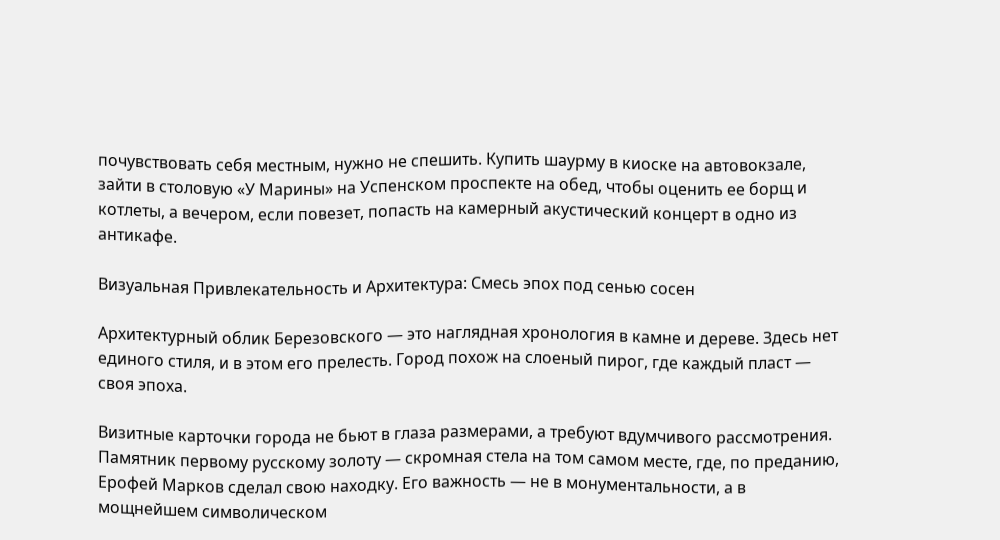почувствовать себя местным, нужно не спешить. Купить шаурму в киоске на автовокзале, зайти в столовую «У Марины» на Успенском проспекте на обед, чтобы оценить ее борщ и котлеты, а вечером, если повезет, попасть на камерный акустический концерт в одно из антикафе.

Визуальная Привлекательность и Архитектура: Смесь эпох под сенью сосен

Архитектурный облик Березовского — это наглядная хронология в камне и дереве. Здесь нет единого стиля, и в этом его прелесть. Город похож на слоеный пирог, где каждый пласт — своя эпоха.

Визитные карточки города не бьют в глаза размерами, а требуют вдумчивого рассмотрения. Памятник первому русскому золоту — скромная стела на том самом месте, где, по преданию, Ерофей Марков сделал свою находку. Его важность — не в монументальности, а в мощнейшем символическом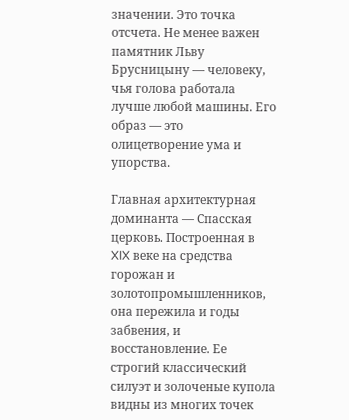значении. Это точка отсчета. Не менее важен памятник Льву Брусницыну — человеку, чья голова работала лучше любой машины. Его образ — это олицетворение ума и упорства.

Главная архитектурная доминанта — Спасская церковь. Построенная в XIX веке на средства горожан и золотопромышленников, она пережила и годы забвения, и восстановление. Ее строгий классический силуэт и золоченые купола видны из многих точек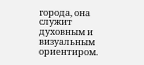города, она служит духовным и визуальным ориентиром.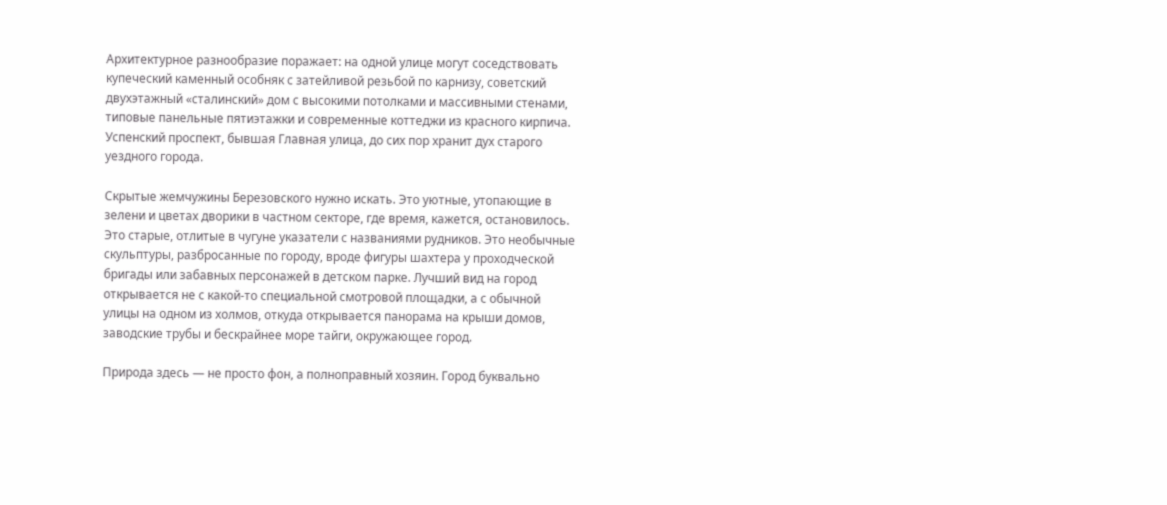Архитектурное разнообразие поражает: на одной улице могут соседствовать купеческий каменный особняк с затейливой резьбой по карнизу, советский двухэтажный «сталинский» дом с высокими потолками и массивными стенами, типовые панельные пятиэтажки и современные коттеджи из красного кирпича. Успенский проспект, бывшая Главная улица, до сих пор хранит дух старого уездного города.

Скрытые жемчужины Березовского нужно искать. Это уютные, утопающие в зелени и цветах дворики в частном секторе, где время, кажется, остановилось. Это старые, отлитые в чугуне указатели с названиями рудников. Это необычные скульптуры, разбросанные по городу, вроде фигуры шахтера у проходческой бригады или забавных персонажей в детском парке. Лучший вид на город открывается не с какой-то специальной смотровой площадки, а с обычной улицы на одном из холмов, откуда открывается панорама на крыши домов, заводские трубы и бескрайнее море тайги, окружающее город.

Природа здесь — не просто фон, а полноправный хозяин. Город буквально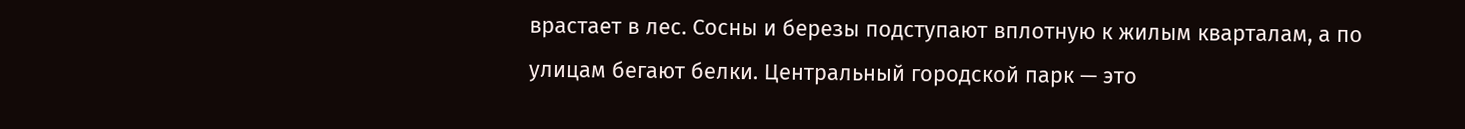врастает в лес. Сосны и березы подступают вплотную к жилым кварталам, а по улицам бегают белки. Центральный городской парк — это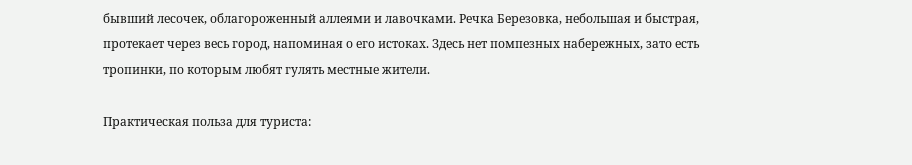бывший лесочек, облагороженный аллеями и лавочками. Речка Березовка, небольшая и быстрая, протекает через весь город, напоминая о его истоках. Здесь нет помпезных набережных, зато есть тропинки, по которым любят гулять местные жители.

Практическая польза для туриста: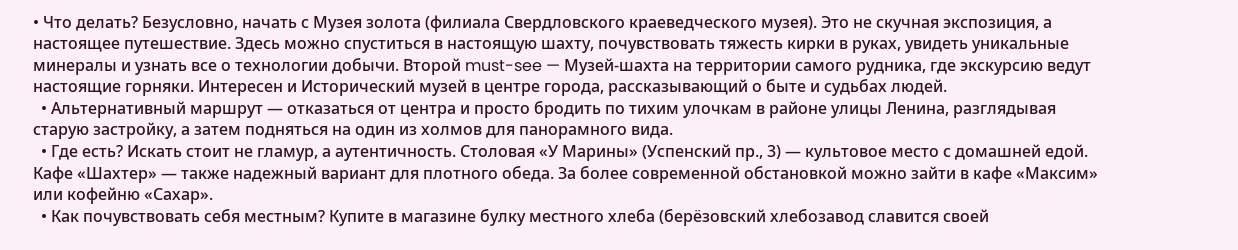• Что делать? Безусловно, начать с Музея золота (филиала Свердловского краеведческого музея). Это не скучная экспозиция, а настоящее путешествие. Здесь можно спуститься в настоящую шахту, почувствовать тяжесть кирки в руках, увидеть уникальные минералы и узнать все о технологии добычи. Второй must-see — Музей-шахта на территории самого рудника, где экскурсию ведут настоящие горняки. Интересен и Исторический музей в центре города, рассказывающий о быте и судьбах людей.
  • Альтернативный маршрут — отказаться от центра и просто бродить по тихим улочкам в районе улицы Ленина, разглядывая старую застройку, а затем подняться на один из холмов для панорамного вида.
  • Где есть? Искать стоит не гламур, а аутентичность. Столовая «У Марины» (Успенский пр., 3) — культовое место с домашней едой. Кафе «Шахтер» — также надежный вариант для плотного обеда. За более современной обстановкой можно зайти в кафе «Максим» или кофейню «Сахар».
  • Как почувствовать себя местным? Купите в магазине булку местного хлеба (берёзовский хлебозавод славится своей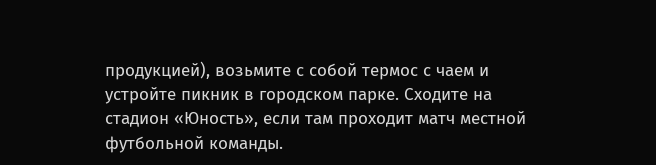продукцией), возьмите с собой термос с чаем и устройте пикник в городском парке. Сходите на стадион «Юность», если там проходит матч местной футбольной команды.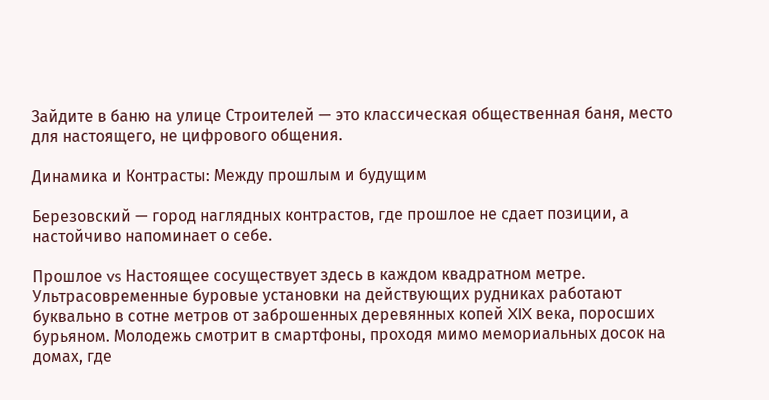Зайдите в баню на улице Строителей — это классическая общественная баня, место для настоящего, не цифрового общения.

Динамика и Контрасты: Между прошлым и будущим

Березовский — город наглядных контрастов, где прошлое не сдает позиции, а настойчиво напоминает о себе.

Прошлое vs Настоящее сосуществует здесь в каждом квадратном метре. Ультрасовременные буровые установки на действующих рудниках работают буквально в сотне метров от заброшенных деревянных копей XIX века, поросших бурьяном. Молодежь смотрит в смартфоны, проходя мимо мемориальных досок на домах, где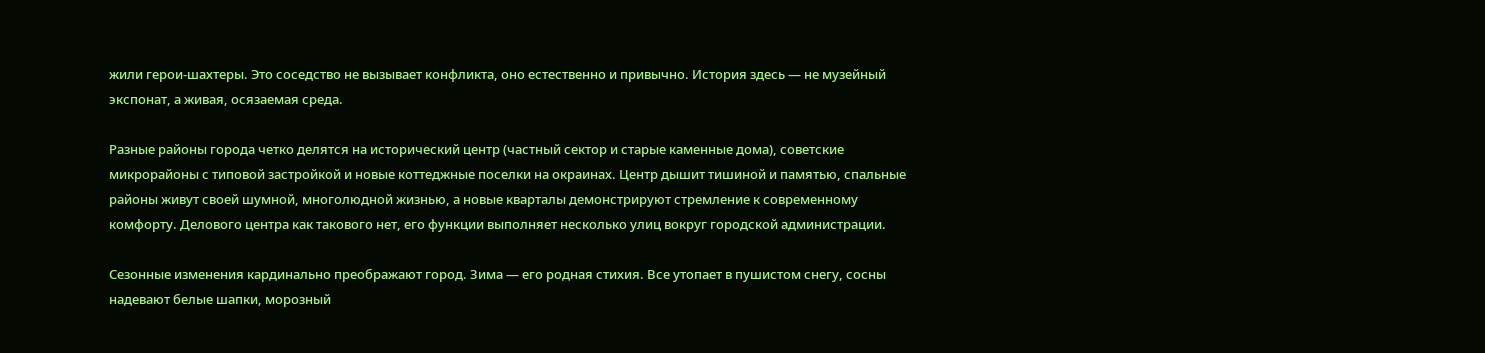жили герои-шахтеры. Это соседство не вызывает конфликта, оно естественно и привычно. История здесь — не музейный экспонат, а живая, осязаемая среда.

Разные районы города четко делятся на исторический центр (частный сектор и старые каменные дома), советские микрорайоны с типовой застройкой и новые коттеджные поселки на окраинах. Центр дышит тишиной и памятью, спальные районы живут своей шумной, многолюдной жизнью, а новые кварталы демонстрируют стремление к современному комфорту. Делового центра как такового нет, его функции выполняет несколько улиц вокруг городской администрации.

Сезонные изменения кардинально преображают город. Зима — его родная стихия. Все утопает в пушистом снегу, сосны надевают белые шапки, морозный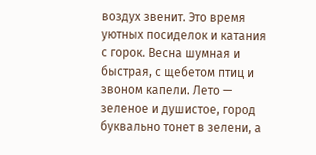воздух звенит. Это время уютных посиделок и катания с горок. Весна шумная и быстрая, с щебетом птиц и звоном капели. Лето — зеленое и душистое, город буквально тонет в зелени, а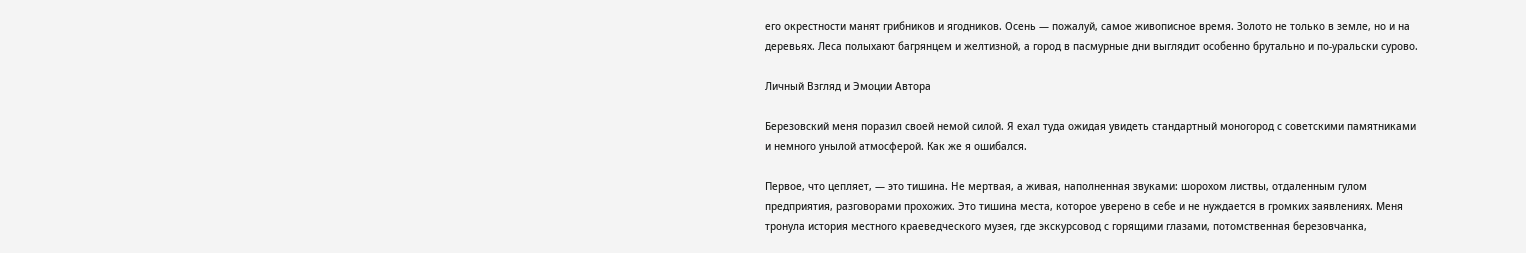его окрестности манят грибников и ягодников. Осень — пожалуй, самое живописное время. Золото не только в земле, но и на деревьях. Леса полыхают багрянцем и желтизной, а город в пасмурные дни выглядит особенно брутально и по-уральски сурово.

Личный Взгляд и Эмоции Автора

Березовский меня поразил своей немой силой. Я ехал туда ожидая увидеть стандартный моногород с советскими памятниками и немного унылой атмосферой. Как же я ошибался.

Первое, что цепляет, — это тишина. Не мертвая, а живая, наполненная звуками: шорохом листвы, отдаленным гулом предприятия, разговорами прохожих. Это тишина места, которое уверено в себе и не нуждается в громких заявлениях. Меня тронула история местного краеведческого музея, где экскурсовод с горящими глазами, потомственная березовчанка,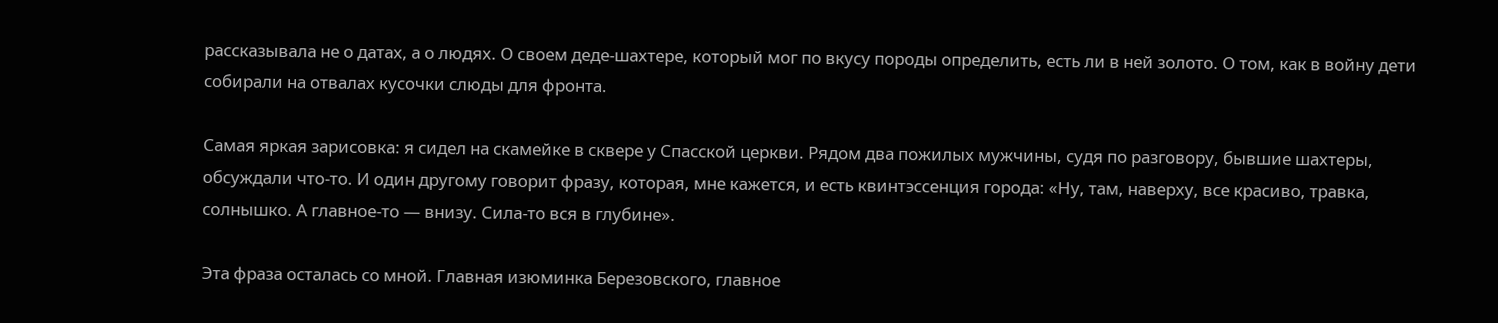рассказывала не о датах, а о людях. О своем деде-шахтере, который мог по вкусу породы определить, есть ли в ней золото. О том, как в войну дети собирали на отвалах кусочки слюды для фронта.

Самая яркая зарисовка: я сидел на скамейке в сквере у Спасской церкви. Рядом два пожилых мужчины, судя по разговору, бывшие шахтеры, обсуждали что-то. И один другому говорит фразу, которая, мне кажется, и есть квинтэссенция города: «Ну, там, наверху, все красиво, травка, солнышко. А главное-то — внизу. Сила-то вся в глубине».

Эта фраза осталась со мной. Главная изюминка Березовского, главное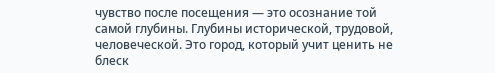чувство после посещения — это осознание той самой глубины. Глубины исторической, трудовой, человеческой. Это город, который учит ценить не блеск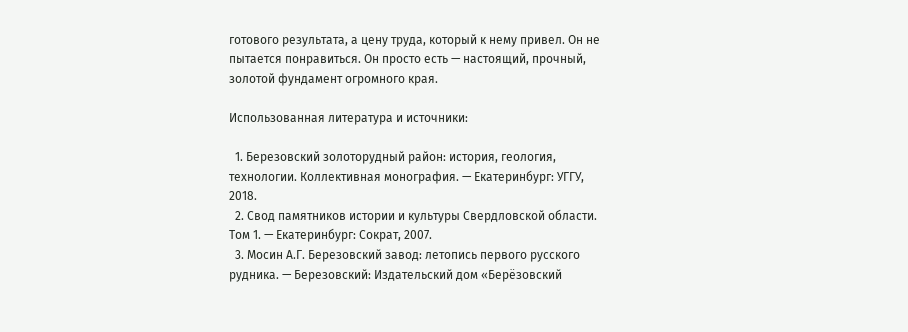готового результата, а цену труда, который к нему привел. Он не пытается понравиться. Он просто есть — настоящий, прочный, золотой фундамент огромного края.

Использованная литература и источники:

  1. Березовский золоторудный район: история, геология, технологии. Коллективная монография. — Екатеринбург: УГГУ, 2018.
  2. Свод памятников истории и культуры Свердловской области. Том 1. — Екатеринбург: Сократ, 2007.
  3. Мосин А.Г. Березовский завод: летопись первого русского рудника. — Березовский: Издательский дом «Берёзовский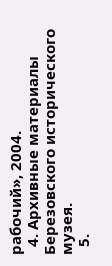рабочий», 2004.
  4. Архивные материалы Березовского исторического музея.
  5.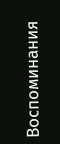Воспоминания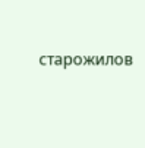старожилов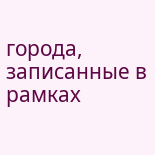города, записанные в рамках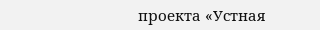проекта «Устная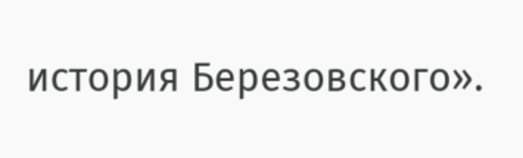история Березовского».